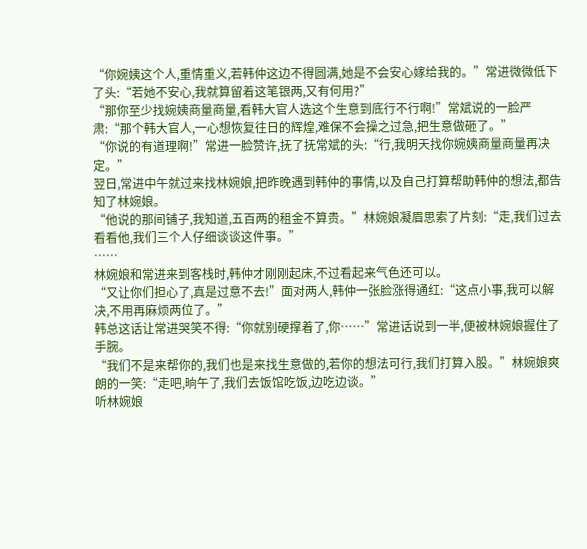“你婉姨这个人,重情重义,若韩仲这边不得圆满,她是不会安心嫁给我的。”常进微微低下了头:“若她不安心,我就算留着这笔银两,又有何用?”
“那你至少找婉姨商量商量,看韩大官人选这个生意到底行不行啊!”常斌说的一脸严肃:“那个韩大官人,一心想恢复往日的辉煌,难保不会操之过急,把生意做砸了。”
“你说的有道理啊!”常进一脸赞许,抚了抚常斌的头:“行,我明天找你婉姨商量商量再决定。”
翌日,常进中午就过来找林婉娘,把昨晚遇到韩仲的事情,以及自己打算帮助韩仲的想法,都告知了林婉娘。
“他说的那间铺子,我知道,五百两的租金不算贵。”林婉娘凝眉思索了片刻:“走,我们过去看看他,我们三个人仔细谈谈这件事。”
……
林婉娘和常进来到客栈时,韩仲才刚刚起床,不过看起来气色还可以。
“又让你们担心了,真是过意不去!”面对两人,韩仲一张脸涨得通红:“这点小事,我可以解决,不用再麻烦两位了。”
韩总这话让常进哭笑不得:“你就别硬撑着了,你……”常进话说到一半,便被林婉娘握住了手腕。
“我们不是来帮你的,我们也是来找生意做的,若你的想法可行,我们打算入股。”林婉娘爽朗的一笑:“走吧,晌午了,我们去饭馆吃饭,边吃边谈。”
听林婉娘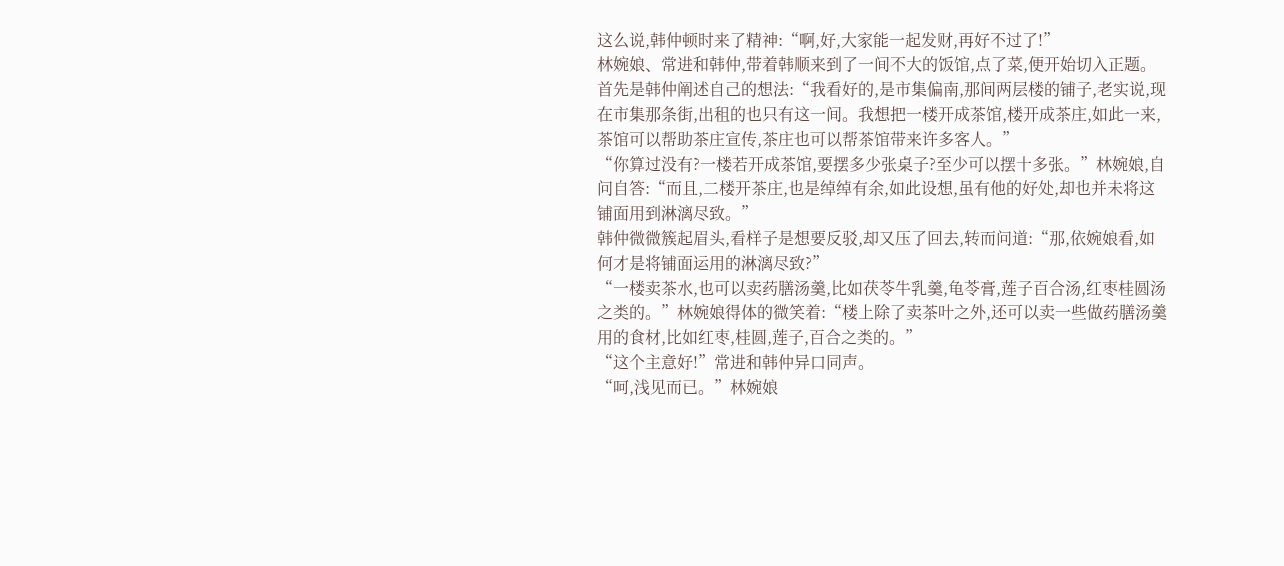这么说,韩仲顿时来了精神:“啊,好,大家能一起发财,再好不过了!”
林婉娘、常进和韩仲,带着韩顺来到了一间不大的饭馆,点了菜,便开始切入正题。
首先是韩仲阐述自己的想法:“我看好的,是市集偏南,那间两层楼的铺子,老实说,现在市集那条街,出租的也只有这一间。我想把一楼开成茶馆,楼开成茶庄,如此一来,茶馆可以帮助茶庄宣传,茶庄也可以帮茶馆带来许多客人。”
“你算过没有?一楼若开成茶馆,要摆多少张桌子?至少可以摆十多张。”林婉娘,自问自答:“而且,二楼开茶庄,也是绰绰有余,如此设想,虽有他的好处,却也并未将这铺面用到淋漓尽致。”
韩仲微微簇起眉头,看样子是想要反驳,却又压了回去,转而问道:“那,依婉娘看,如何才是将铺面运用的淋漓尽致?”
“一楼卖茶水,也可以卖药膳汤羹,比如茯苓牛乳羹,龟苓膏,莲子百合汤,红枣桂圆汤之类的。”林婉娘得体的微笑着:“楼上除了卖茶叶之外,还可以卖一些做药膳汤羹用的食材,比如红枣,桂圆,莲子,百合之类的。”
“这个主意好!”常进和韩仲异口同声。
“呵,浅见而已。”林婉娘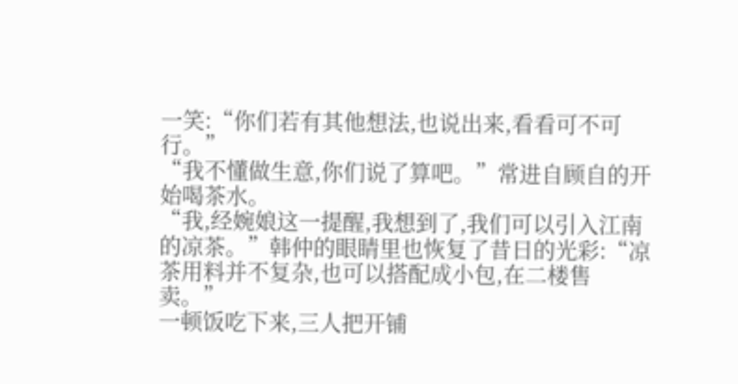一笑:“你们若有其他想法,也说出来,看看可不可行。”
“我不懂做生意,你们说了算吧。”常进自顾自的开始喝茶水。
“我,经婉娘这一提醒,我想到了,我们可以引入江南的凉茶。”韩仲的眼睛里也恢复了昔日的光彩:“凉茶用料并不复杂,也可以搭配成小包,在二楼售卖。”
一顿饭吃下来,三人把开铺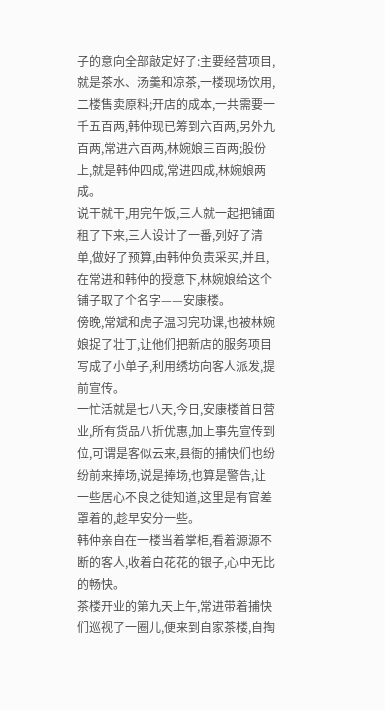子的意向全部敲定好了:主要经营项目,就是茶水、汤羹和凉茶,一楼现场饮用,二楼售卖原料;开店的成本,一共需要一千五百两,韩仲现已筹到六百两,另外九百两,常进六百两,林婉娘三百两;股份上,就是韩仲四成,常进四成,林婉娘两成。
说干就干,用完午饭,三人就一起把铺面租了下来,三人设计了一番,列好了清单,做好了预算,由韩仲负责采买,并且,在常进和韩仲的授意下,林婉娘给这个铺子取了个名字——安康楼。
傍晚,常斌和虎子温习完功课,也被林婉娘捉了壮丁,让他们把新店的服务项目写成了小单子,利用绣坊向客人派发,提前宣传。
一忙活就是七八天,今日,安康楼首日营业,所有货品八折优惠,加上事先宣传到位,可谓是客似云来,县衙的捕快们也纷纷前来捧场,说是捧场,也算是警告,让一些居心不良之徒知道,这里是有官差罩着的,趁早安分一些。
韩仲亲自在一楼当着掌柜,看着源源不断的客人,收着白花花的银子,心中无比的畅快。
茶楼开业的第九天上午,常进带着捕快们巡视了一圈儿,便来到自家茶楼,自掏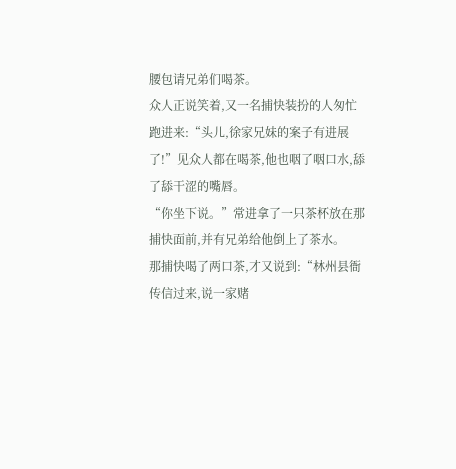腰包请兄弟们喝茶。
众人正说笑着,又一名捕快装扮的人匆忙跑进来:“头儿,徐家兄妹的案子有进展了!”见众人都在喝茶,他也咽了咽口水,舔了舔干涩的嘴唇。
“你坐下说。”常进拿了一只茶杯放在那捕快面前,并有兄弟给他倒上了茶水。
那捕快喝了两口茶,才又说到:“林州县衙传信过来,说一家赌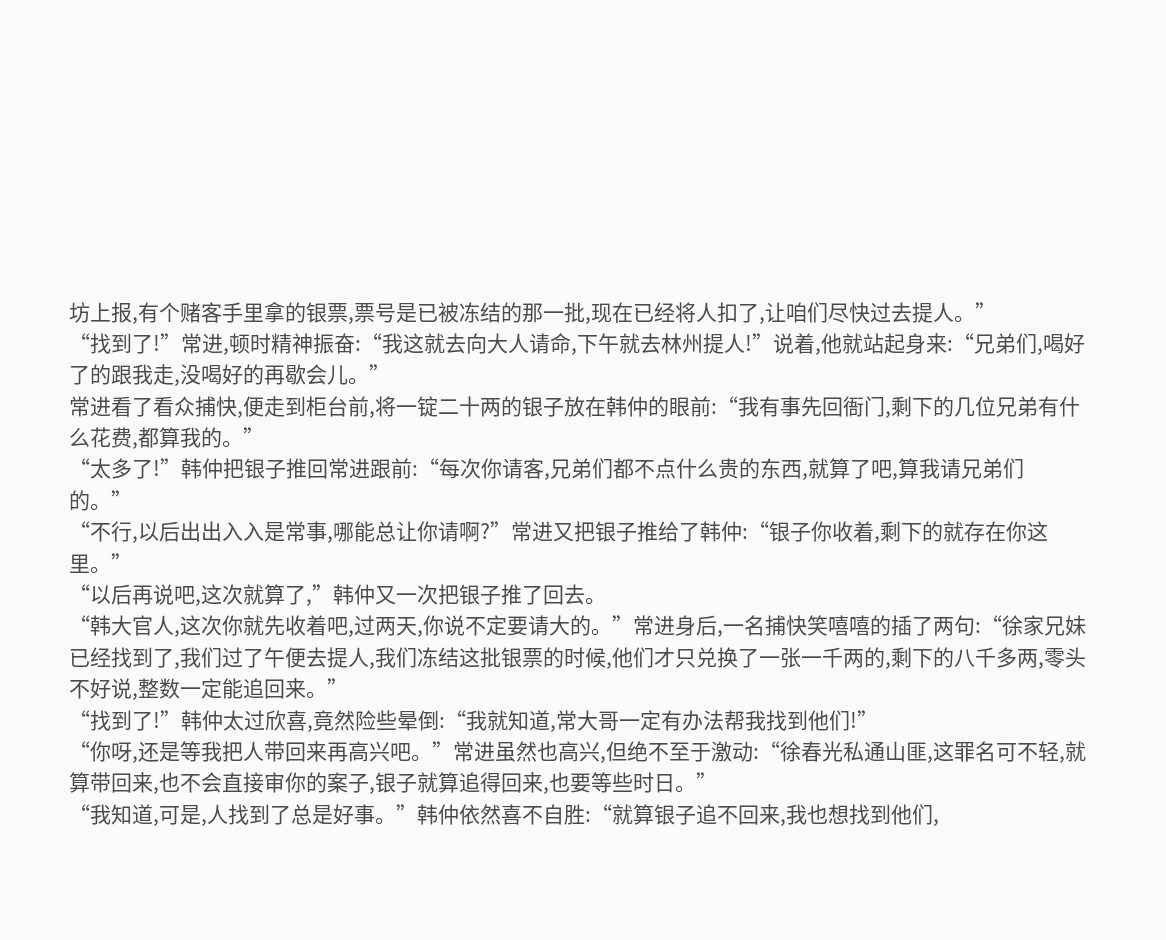坊上报,有个赌客手里拿的银票,票号是已被冻结的那一批,现在已经将人扣了,让咱们尽快过去提人。”
“找到了!”常进,顿时精神振奋:“我这就去向大人请命,下午就去林州提人!”说着,他就站起身来:“兄弟们,喝好了的跟我走,没喝好的再歇会儿。”
常进看了看众捕快,便走到柜台前,将一锭二十两的银子放在韩仲的眼前:“我有事先回衙门,剩下的几位兄弟有什么花费,都算我的。”
“太多了!”韩仲把银子推回常进跟前:“每次你请客,兄弟们都不点什么贵的东西,就算了吧,算我请兄弟们的。”
“不行,以后出出入入是常事,哪能总让你请啊?”常进又把银子推给了韩仲:“银子你收着,剩下的就存在你这里。”
“以后再说吧,这次就算了,”韩仲又一次把银子推了回去。
“韩大官人,这次你就先收着吧,过两天,你说不定要请大的。”常进身后,一名捕快笑嘻嘻的插了两句:“徐家兄妹已经找到了,我们过了午便去提人,我们冻结这批银票的时候,他们才只兑换了一张一千两的,剩下的八千多两,零头不好说,整数一定能追回来。”
“找到了!”韩仲太过欣喜,竟然险些晕倒:“我就知道,常大哥一定有办法帮我找到他们!”
“你呀,还是等我把人带回来再高兴吧。”常进虽然也高兴,但绝不至于激动:“徐春光私通山匪,这罪名可不轻,就算带回来,也不会直接审你的案子,银子就算追得回来,也要等些时日。”
“我知道,可是,人找到了总是好事。”韩仲依然喜不自胜:“就算银子追不回来,我也想找到他们,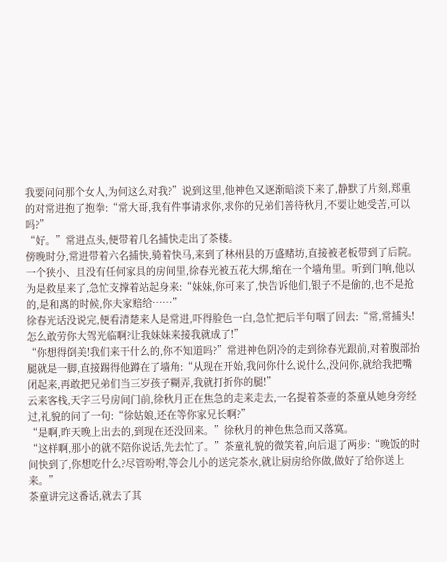我要问问那个女人,为何这么对我?”说到这里,他神色又逐渐暗淡下来了,静默了片刻,郑重的对常进抱了抱拳:“常大哥,我有件事请求你,求你的兄弟们善待秋月,不要让她受苦,可以吗?”
“好。”常进点头,便带着几名捕快走出了茶楼。
傍晚时分,常进带着六名捕快,骑着快马,来到了林州县的万盛赌坊,直接被老板带到了后院。
一个狭小、且没有任何家具的房间里,徐春光被五花大绑,缩在一个墙角里。听到门响,他以为是救星来了,急忙支撑着站起身来:“妹妹,你可来了,快告诉他们,银子不是偷的,也不是抢的,是和离的时候,你夫家赔给……”
徐春光话没说完,便看清楚来人是常进,吓得脸色一白,急忙把后半句咽了回去:“常,常捕头!怎么敢劳你大驾光临啊?让我妹妹来接我就成了!”
“你想得倒美!我们来干什么的,你不知道吗?”常进神色阴冷的走到徐春光跟前,对着腹部抬腿就是一脚,直接踢得他蹲在了墙角:“从现在开始,我问你什么说什么,没问你,就给我把嘴闭起来,再敢把兄弟们当三岁孩子糊弄,我就打折你的腿!”
云来客栈,天字三号房间门前,徐秋月正在焦急的走来走去,一名提着茶壶的茶童从她身旁经过,礼貌的问了一句:“徐姑娘,还在等你家兄长啊?”
“是啊,昨天晚上出去的,到现在还没回来。”徐秋月的神色焦急而又落寞。
“这样啊,那小的就不陪你说话,先去忙了。”茶童礼貌的微笑着,向后退了两步:“晚饭的时间快到了,你想吃什么?尽管吩咐,等会儿小的送完茶水,就让厨房给你做,做好了给你送上来。”
茶童讲完这番话,就去了其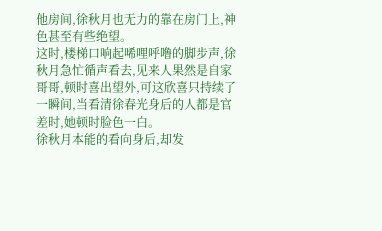他房间,徐秋月也无力的靠在房门上,神色甚至有些绝望。
这时,楼梯口响起唏哩呼噜的脚步声,徐秋月急忙循声看去,见来人果然是自家哥哥,顿时喜出望外,可这欣喜只持续了一瞬间,当看清徐春光身后的人都是官差时,她顿时脸色一白。
徐秋月本能的看向身后,却发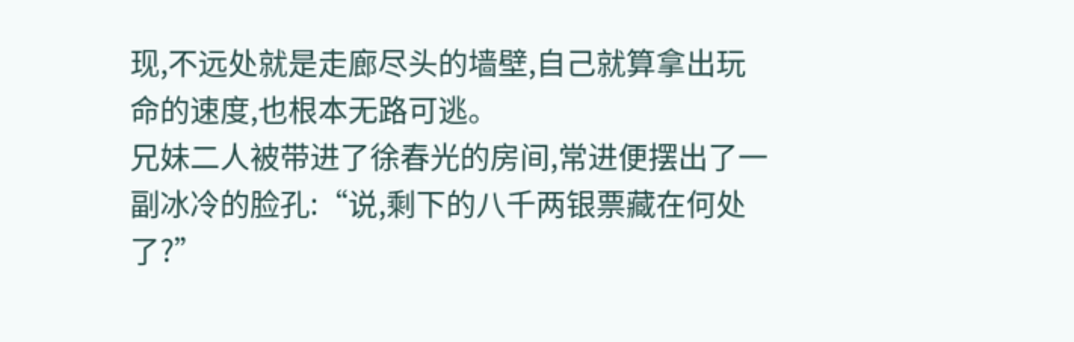现,不远处就是走廊尽头的墙壁,自己就算拿出玩命的速度,也根本无路可逃。
兄妹二人被带进了徐春光的房间,常进便摆出了一副冰冷的脸孔:“说,剩下的八千两银票藏在何处了?”